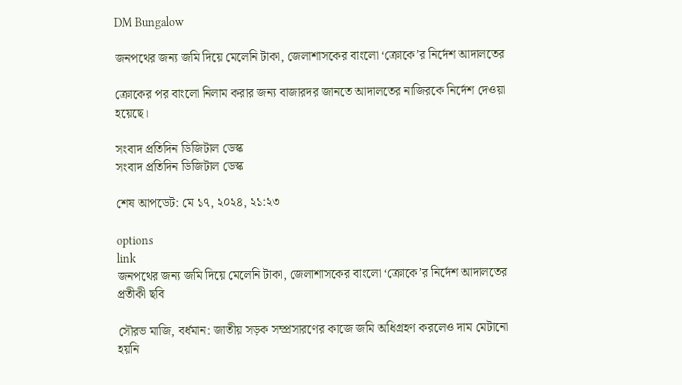DM Bungalow

জনপথের জন্য জমি দিয়ে মেলেনি টাকা, জেলাশাসকের বাংলো ‘ক্রোকে’র নির্দেশ আদালতের

ক্রোকের পর বাংলো নিলাম করার জন্য বাজারদর জানতে আদালতের নাজিরকে নির্দেশ দেওয়া হয়েছে।

সংবাদ প্রতিদিন ডিজিটাল ডেস্ক
সংবাদ প্রতিদিন ডিজিটাল ডেস্ক

শেষ আপডেট: মে ১৭, ২০২৪, ২১:২৩

options
link
জনপথের জন্য জমি দিয়ে মেলেনি টাকা, জেলাশাসকের বাংলো ‘ক্রোকে’র নির্দেশ আদালতের
প্রতীকী ছবি

সৌরভ মাজি, বর্ধমান: জাতীয় সড়ক সম্প্রসারণের কাজে জমি অধিগ্রহণ করলেও দাম মেটানো হয়নি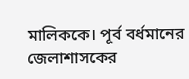মালিককে। পূর্ব বর্ধমানের জেলাশাসকের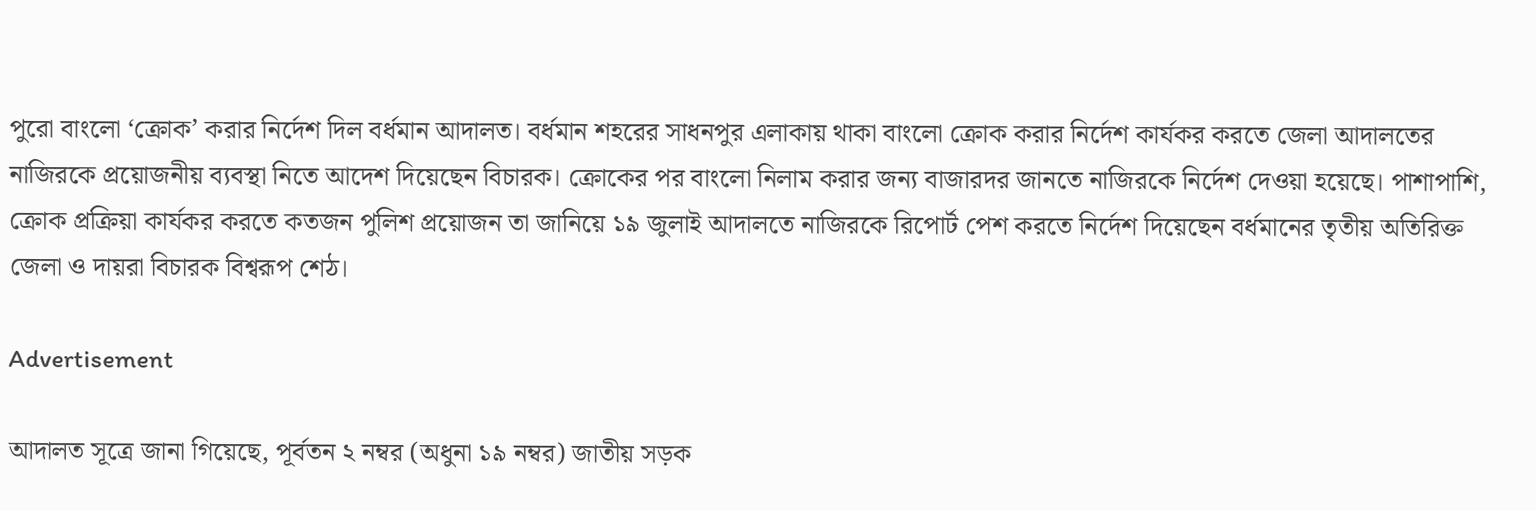পুরো বাংলো ‘ক্রোক’ করার নির্দেশ দিল বর্ধমান আদালত। বর্ধমান শহরের সাধনপুর এলাকায় থাকা বাংলো ক্রোক করার নির্দেশ কার্যকর করতে জেলা আদালতের নাজিরকে প্রয়োজনীয় ব্যবস্থা নিতে আদেশ দিয়েছেন বিচারক। ক্রোকের পর বাংলো নিলাম করার জন্য বাজারদর জানতে নাজিরকে নির্দেশ দেওয়া হয়েছে। পাশাপাশি, ক্রোক প্রক্রিয়া কার্যকর করতে কতজন পুলিশ প্রয়োজন তা জানিয়ে ১৯ জুলাই আদালতে নাজিরকে রিপোর্ট পেশ করতে নির্দেশ দিয়েছেন বর্ধমানের তৃতীয় অতিরিক্ত জেলা ও দায়রা বিচারক বিশ্বরূপ শেঠ।

Advertisement

আদালত সূত্রে জানা গিয়েছে, পূর্বতন ২ নম্বর (অধুনা ১৯ নম্বর) জাতীয় সড়ক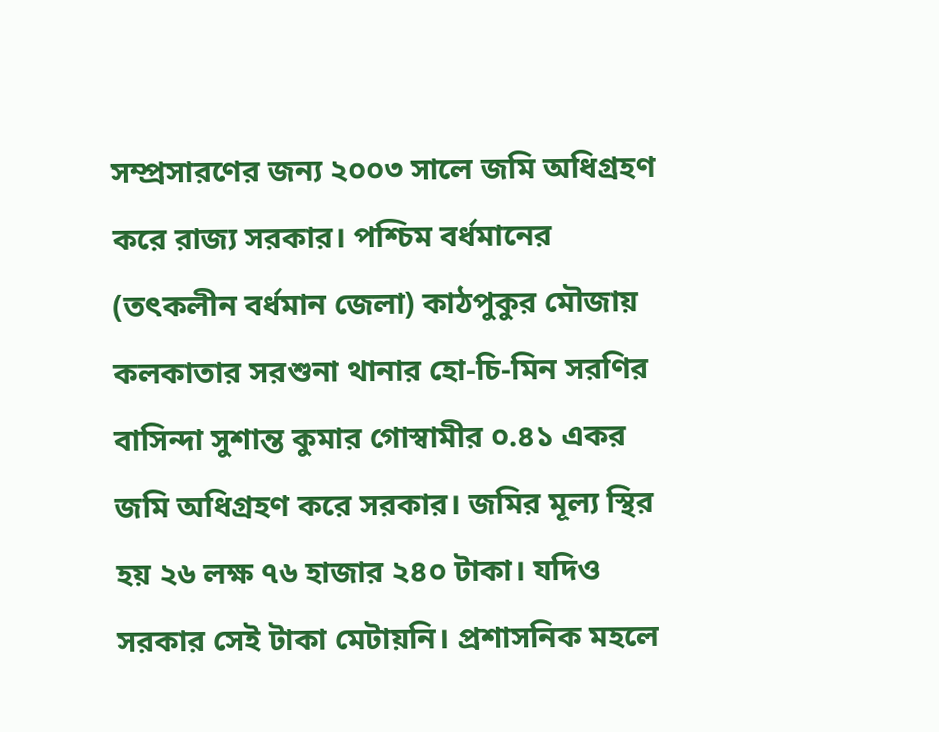সম্প্রসারণের জন্য ২০০৩ সালে জমি অধিগ্রহণ করে রাজ্য সরকার। পশ্চিম বর্ধমানের (তৎকলীন বর্ধমান জেলা) কাঠপুকুর মৌজায় কলকাতার সরশুনা থানার হো-চি-মিন সরণির বাসিন্দা সুশান্ত কুমার গোস্বামীর ০.৪১ একর জমি অধিগ্রহণ করে সরকার। জমির মূল্য স্থির হয় ২৬ লক্ষ ৭৬ হাজার ২৪০ টাকা। যদিও সরকার সেই টাকা মেটায়নি। প্রশাসনিক মহলে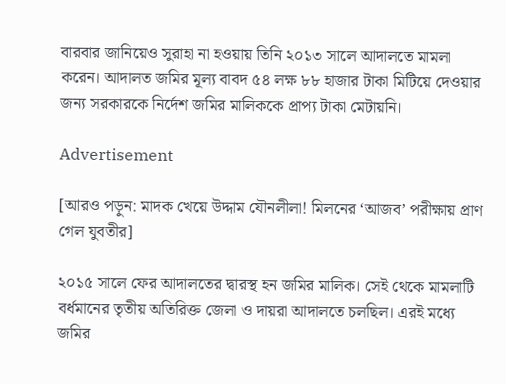বারবার জানিয়েও সুরাহা না হওয়ায় তিনি ২০১৩ সালে আদালতে মামলা করেন। আদালত জমির মূল্য বাবদ ৫৪ লক্ষ ৮৮ হাজার টাকা মিটিয়ে দেওয়ার জন্য সরকারকে নির্দেশ জমির মালিককে প্রাপ্য টাকা মেটায়নি।

Advertisement

[আরও পড়ুন: মাদক খেয়ে উদ্দাম যৌনলীলা! মিলনের ‘আজব’ পরীক্ষায় প্রাণ গেল যুবতীর]

২০১৫ সালে ফের আদালতের দ্বারস্থ হন জমির মালিক। সেই থেকে মামলাটি বর্ধমানের তৃতীয় অতিরিক্ত জেলা ও দায়রা আদালতে চলছিল। এরই মধ্যে জমির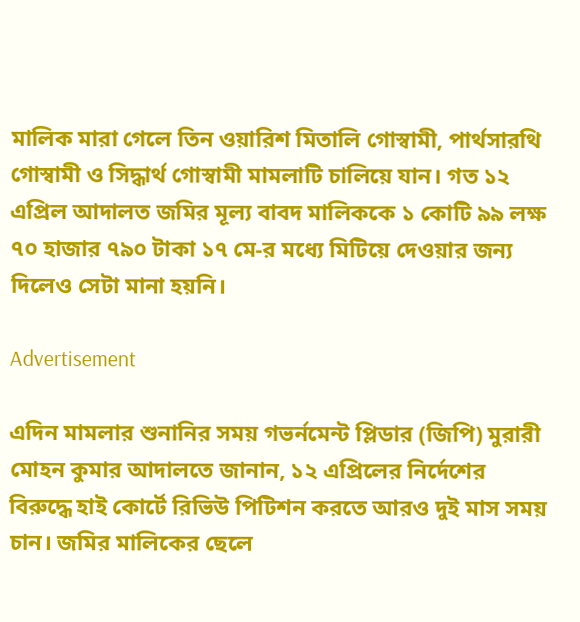মালিক মারা গেলে তিন ওয়ারিশ মিতালি গোস্বামী, পার্থসারথি গোস্বামী ও সিদ্ধার্থ গোস্বামী মামলাটি চালিয়ে যান। গত ১২ এপ্রিল আদালত জমির মূল্য বাবদ মালিককে ১ কোটি ৯৯ লক্ষ ৭০ হাজার ৭৯০ টাকা ১৭ মে-র মধ্যে মিটিয়ে দেওয়ার জন্য দিলেও সেটা মানা হয়নি।

Advertisement

এদিন মামলার শুনানির সময় গভর্নমেন্ট প্লিডার (জিপি) মুরারী মোহন কুমার আদালতে জানান, ১২ এপ্রিলের নির্দেশের বিরুদ্ধে হাই কোর্টে রিভিউ পিটিশন করতে আরও দুই মাস সময় চান। জমির মালিকের ছেলে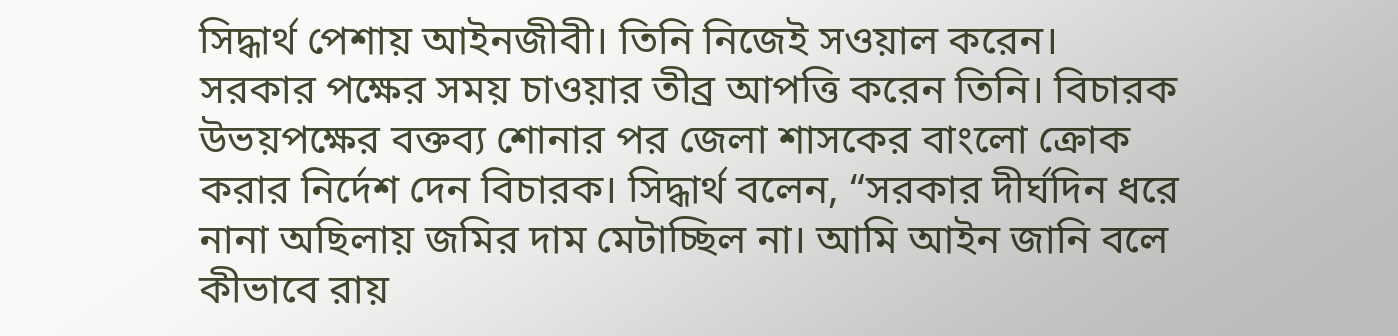সিদ্ধার্থ পেশায় আইনজীবী। তিনি নিজেই সওয়াল করেন। সরকার পক্ষের সময় চাওয়ার তীব্র আপত্তি করেন তিনি। বিচারক উভয়পক্ষের বক্তব্য শোনার পর জেলা শাসকের বাংলো ক্রোক করার নির্দেশ দেন বিচারক। সিদ্ধার্থ বলেন, “সরকার দীর্ঘদিন ধরে নানা অছিলায় জমির দাম মেটাচ্ছিল না। আমি আইন জানি বলে কীভাবে রায়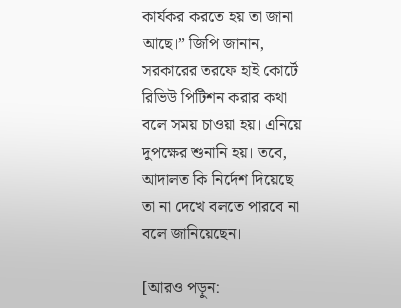কার্যকর করতে হয় তা জানা আছে।” জিপি জানান, সরকারের তরফে হাই কোর্টে রিভিউ পিটিশন করার কথা বলে সময় চাওয়া হয়। এনিয়ে দুপক্ষের শুনানি হয়। তবে, আদালত কি নির্দেশ দিয়েছে তা না দেখে বলতে পারবে না বলে জানিয়েছেন।

[আরও পড়ুন: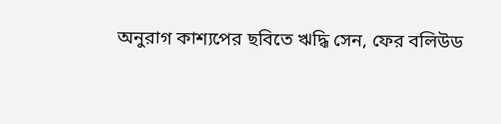অনুরাগ কাশ্যপের ছবিতে ঋদ্ধি সেন, ফের বলিউড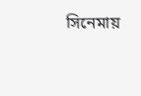সিনেমায়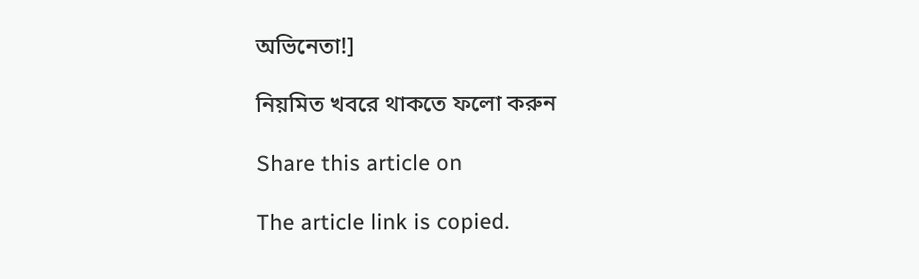অভিনেতা!]

নিয়মিত খবরে থাকতে ফলো করুন

Share this article on

The article link is copied.